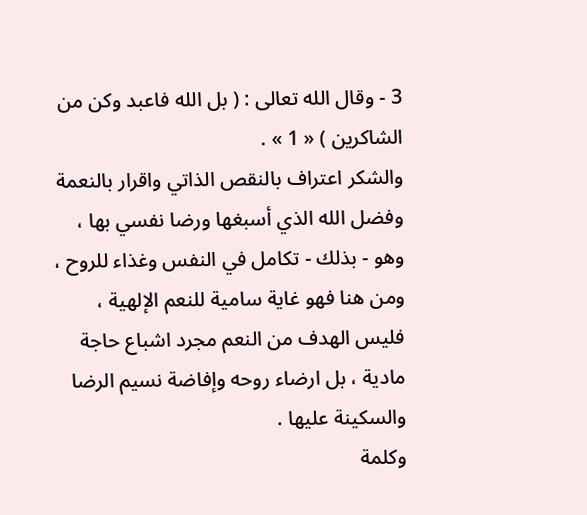3 - وقال الله تعالى : ( بل الله فاعبد وكن من الشاكرين ) « 1 » .
والشكر اعتراف بالنقص الذاتي واقرار بالنعمة وفضل الله الذي أسبغها ورضا نفسي بها ، وهو - بذلك - تكامل في النفس وغذاء للروح ، ومن هنا فهو غاية سامية للنعم الإلهية ، فليس الهدف من النعم مجرد اشباع حاجة مادية ، بل ارضاء روحه وإفاضة نسيم الرضا والسكينة عليها .
وكلمة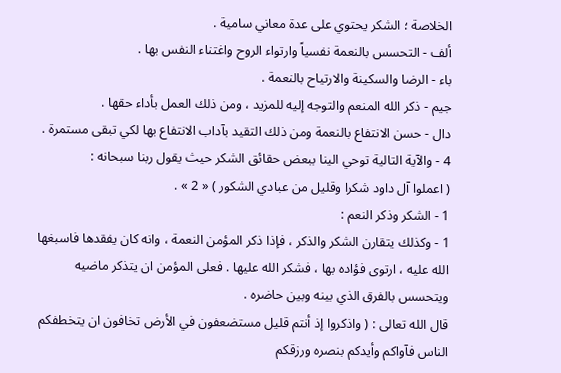الخلاصة ؛ الشكر يحتوي على عدة معاني سامية .
ألف - التحسس بالنعمة نفسياً وارتواء الروح واغتناء النفس بها .
باء - الرضا والسكينة والارتياح بالنعمة .
جيم - ذكر الله المنعم والتوجه إليه للمزيد ، ومن ذلك العمل بأداء حقها .
دال - حسن الانتفاع بالنعمة ومن ذلك التقيد بآداب الانتفاع بها لكي تبقى مستمرة .
4 - والآية التالية توحي الينا ببعض حقائق الشكر حيث يقول ربنا سبحانه :
( اعملوا آل داود شكرا وقليل من عبادي الشكور ) « 2 » .
1 - الشكر وذكر النعم :
1 - وكذلك يتقارن الشكر والذكر ، فإذا ذكر المؤمن النعمة ، وانه كان يفقدها فاسبغها الله عليه ، ارتوى فؤاده بها ، فشكر الله عليها . فعلى المؤمن ان يتذكر ماضيه ويتحسس بالفرق الذي بينه وبين حاضره .
قال الله تعالى : ( واذكروا إذ أنتم قليل مستضعفون في الأرض تخافون ان يتخطفكم الناس فآواكم وأيدكم بنصره ورزقكم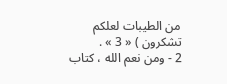من الطيبات لعلكم تشكرون ) « 3 » .
2 - ومن نعم الله ، كتاب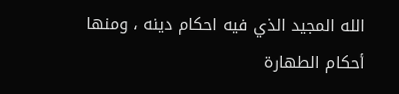الله المجيد الذي فيه احكام دينه ، ومنها أحكام الطهارة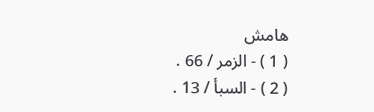هامش
( 1 ) - الزمر / 66 .
( 2 ) - السبأ / 13 .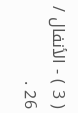( 3 ) - الأنفال / 26 .